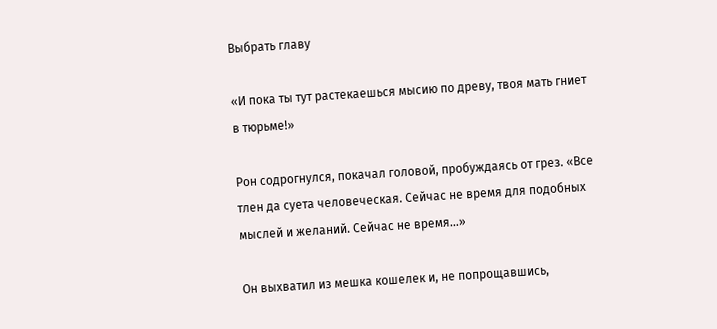Выбрать главу

«И пока ты тут растекаешься мысию по древу, твоя мать гниет в тюрьме!»

Рон содрогнулся, покачал головой, пробуждаясь от грез. «Все тлен да суета человеческая. Сейчас не время для подобных мыслей и желаний. Сейчас не время…»

Он выхватил из мешка кошелек и, не попрощавшись,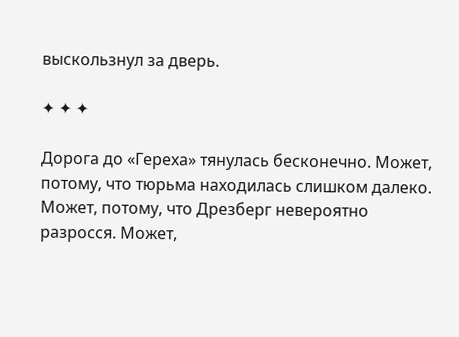выскользнул за дверь.

✦ ✦ ✦

Дорога до «Гереха» тянулась бесконечно. Может, потому, что тюрьма находилась слишком далеко. Может, потому, что Дрезберг невероятно разросся. Может,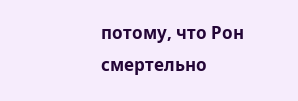потому, что Рон смертельно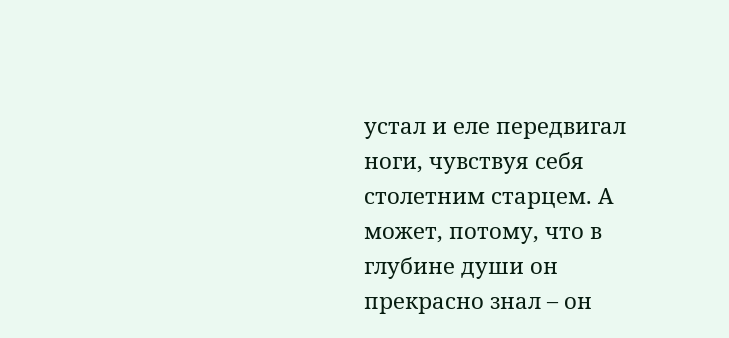устал и еле передвигал ноги, чувствуя себя столетним старцем. А может, потому, что в глубине души он прекрасно знал – он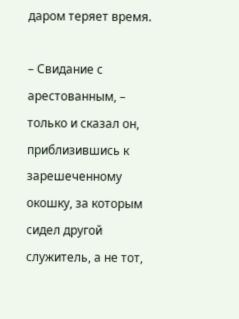даром теряет время.

– Свидание с арестованным, – только и сказал он, приблизившись к зарешеченному окошку, за которым сидел другой служитель, а не тот,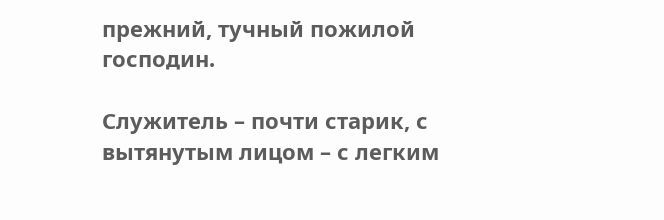прежний, тучный пожилой господин.

Служитель – почти старик, с вытянутым лицом – с легким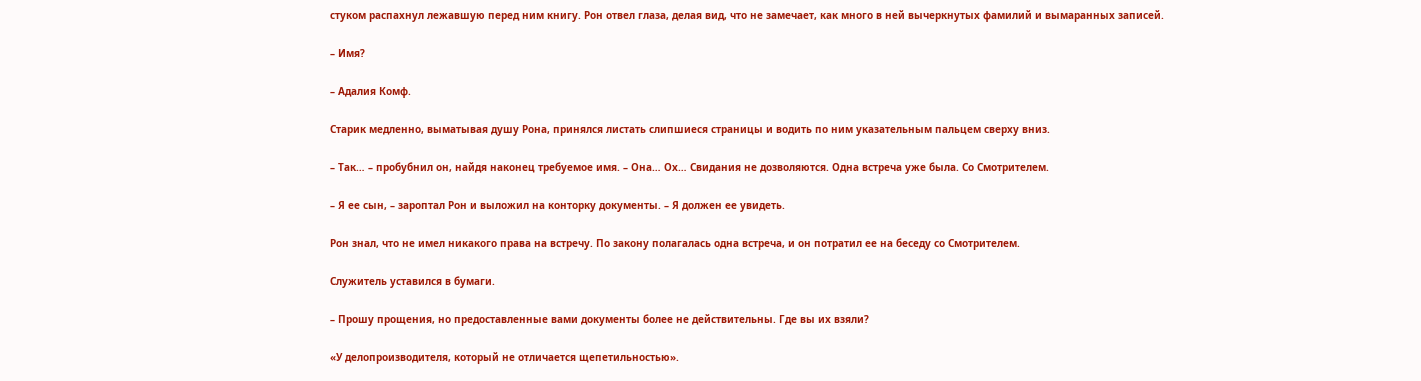стуком распахнул лежавшую перед ним книгу. Рон отвел глаза, делая вид, что не замечает, как много в ней вычеркнутых фамилий и вымаранных записей.

– Имя?

– Адалия Комф.

Старик медленно, выматывая душу Рона, принялся листать слипшиеся страницы и водить по ним указательным пальцем сверху вниз.

– Так… – пробубнил он, найдя наконец требуемое имя. – Она… Ох… Свидания не дозволяются. Одна встреча уже была. Со Смотрителем.

– Я ее сын, – зароптал Рон и выложил на конторку документы. – Я должен ее увидеть.

Рон знал, что не имел никакого права на встречу. По закону полагалась одна встреча, и он потратил ее на беседу со Смотрителем.

Служитель уставился в бумаги.

– Прошу прощения, но предоставленные вами документы более не действительны. Где вы их взяли?

«У делопроизводителя, который не отличается щепетильностью».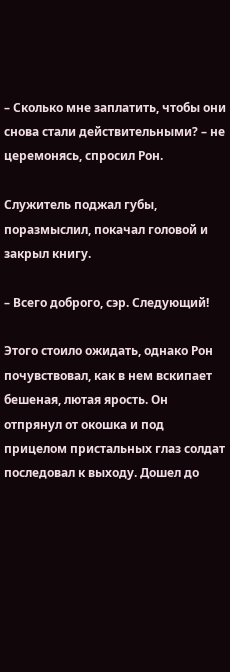– Сколько мне заплатить, чтобы они снова стали действительными? – не церемонясь, спросил Рон.

Служитель поджал губы, поразмыслил, покачал головой и закрыл книгу.

– Всего доброго, сэр. Следующий!

Этого стоило ожидать, однако Рон почувствовал, как в нем вскипает бешеная, лютая ярость. Он отпрянул от окошка и под прицелом пристальных глаз солдат последовал к выходу. Дошел до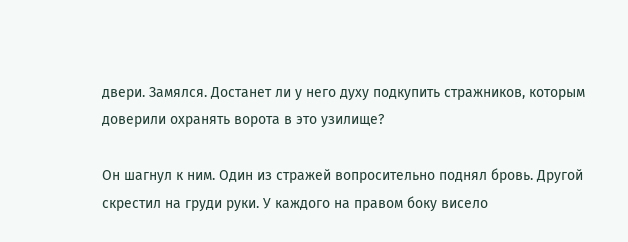двери. Замялся. Достанет ли у него духу подкупить стражников, которым доверили охранять ворота в это узилище?

Он шагнул к ним. Один из стражей вопросительно поднял бровь. Другой скрестил на груди руки. У каждого на правом боку висело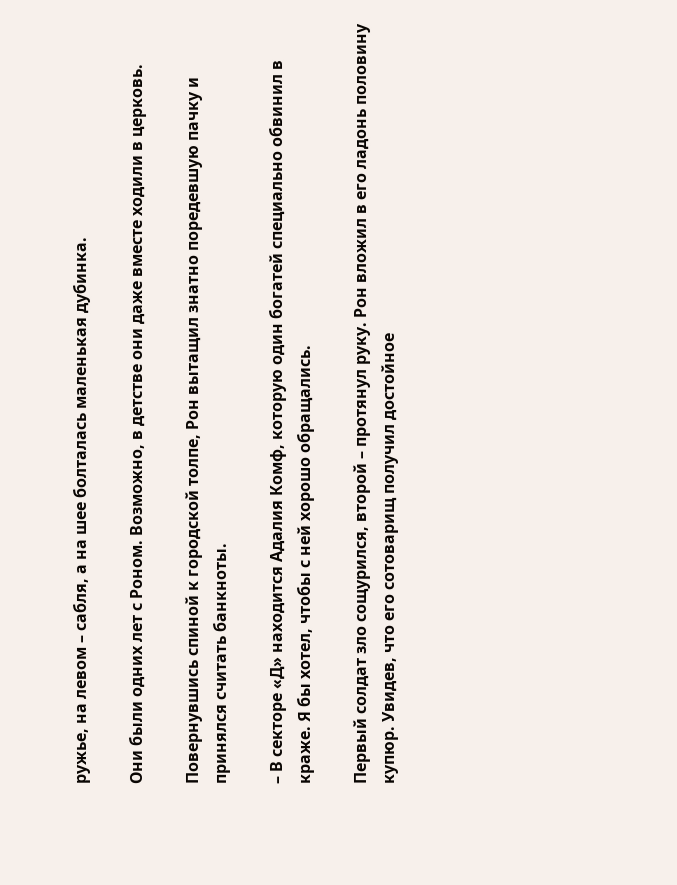ружье, на левом – сабля, а на шее болталась маленькая дубинка.

Они были одних лет с Роном. Возможно, в детстве они даже вместе ходили в церковь.

Повернувшись спиной к городской толпе, Рон вытащил знатно поредевшую пачку и принялся считать банкноты.

– В секторе «Д» находится Адалия Комф, которую один богатей специально обвинил в краже. Я бы хотел, чтобы с ней хорошо обращались.

Первый солдат зло сощурился, второй – протянул руку. Рон вложил в его ладонь половину купюр. Увидев, что его сотоварищ получил достойное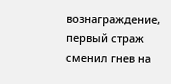вознаграждение, первый страж сменил гнев на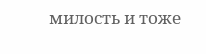милость и тоже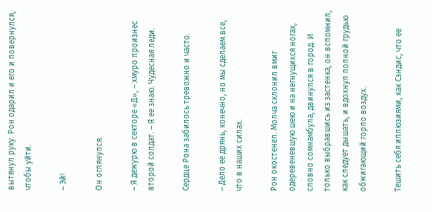вытянул руку. Рон одарил и его и повернулся, чтобы уйти.

– Эй!

Он оглянулся.

– Я дежурю в секторе «Д», – хмуро произнес второй солдат. – Я ее знаю. Чудесная леди.

Сердце Рона забилось тревожно и часто.

– Дело ее дрянь, конечно, но мы сделаем все, что в наших силах.

Рон окостенел. Молча склонил вмиг одеревеневшую шею и на негнущихся ногах, словно сомнамбула, двинулся в город. И только выбравшись из застенка, он вспомнил, как следует дышать, и вдохнул полной грудью обжигающий горло воздух.

Тешить себя иллюзиями, как Сэндис, что ее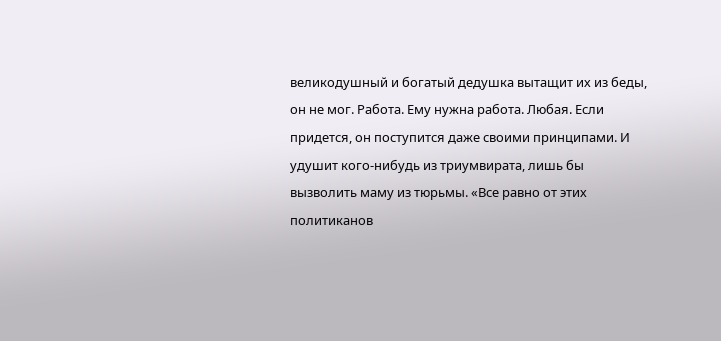великодушный и богатый дедушка вытащит их из беды, он не мог. Работа. Ему нужна работа. Любая. Если придется, он поступится даже своими принципами. И удушит кого-нибудь из триумвирата, лишь бы вызволить маму из тюрьмы. «Все равно от этих политиканов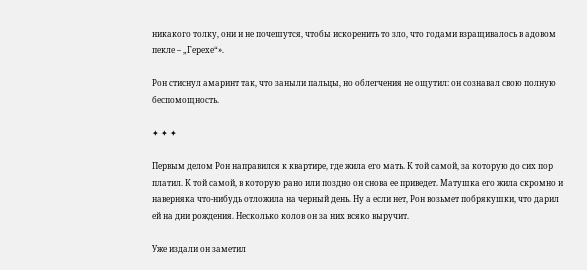никакого толку, они и не почешутся, чтобы искоренить то зло, что годами взращивалось в адовом пекле – „Герехе“».

Рон стиснул амаринт так, что заныли пальцы, но облегчения не ощутил: он сознавал свою полную беспомощность.

✦ ✦ ✦

Первым делом Рон направился к квартире, где жила его мать. К той самой, за которую до сих пор платил. К той самой, в которую рано или поздно он снова ее приведет. Матушка его жила скромно и наверняка что-нибудь отложила на черный день. Ну а если нет, Рон возьмет побрякушки, что дарил ей на дни рождения. Несколько колов он за них всяко выручит.

Уже издали он заметил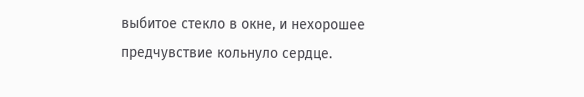выбитое стекло в окне, и нехорошее предчувствие кольнуло сердце.